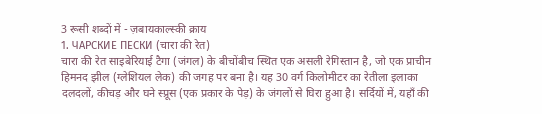3 रूसी शब्दों में - ज़बायकाल्स्की क्राय
1. ЧАРСКИЕ ПЕСКИ (चारा की रेत)
चारा की रेत साइबेरियाई टैगा (जंगल) के बीचोंबीच स्थित एक असली रेगिस्तान है, जो एक प्राचीन हिमनद झील (ग्लेशियल लेक) की जगह पर बना है। यह 30 वर्ग किलोमीटर का रेतीला इलाका दलदलों, कीचड़ और घने स्प्रूस (एक प्रकार के पेड़) के जंगलों से घिरा हुआ है। सर्दियों में, यहाँ की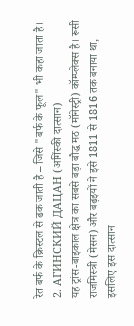रेत बर्फ के क्रिस्टल से ढक जाती है – जिसे "बर्फ के फूल" भी कहा जाता है।
2. АГИНСКИЙ ДАЦАН (अगिंस्की दात्सान)
यह ट्रांस-बाइकाल क्षेत्र का सबसे बड़ा बौद्ध मठ (मॉनेस्ट्री) कॉम्प्लेक्स है। रूसी राजमिस्त्री (मेसन) और बढ़इयों ने इसे 1811 से 1816 तक बनाया था, इसलिए इस दात्सान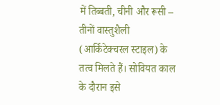में तिब्बती, चीनी और रूसी – तीनों वास्तुशैली (आर्किटेक्चरल स्टाइल) के तत्व मिलते हैं। सोवियत काल के दौरान इसे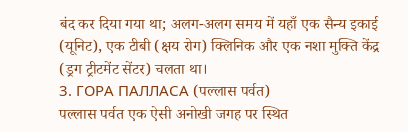बंद कर दिया गया था; अलग-अलग समय में यहाँ एक सैन्य इकाई (यूनिट), एक टीबी (क्षय रोग) क्लिनिक और एक नशा मुक्ति केंद्र (ड्रग ट्रीटमेंट सेंटर) चलता था।
3. ГОРА ПАЛЛАСА (पल्लास पर्वत)
पल्लास पर्वत एक ऐसी अनोखी जगह पर स्थित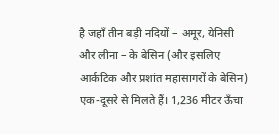है जहाँ तीन बड़ी नदियों – अमूर, येनिसी और लीना – के बेसिन (और इसलिए आर्कटिक और प्रशांत महासागरों के बेसिन) एक-दूसरे से मिलते हैं। 1,236 मीटर ऊँचा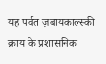यह पर्वत ज़बायकाल्स्की क्राय के प्रशासनिक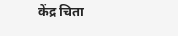केंद्र चिता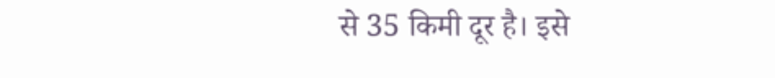से 35 किमी दूर है। इसे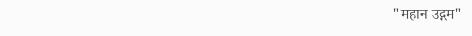"महान उद्गम"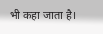भी कहा जाता है।